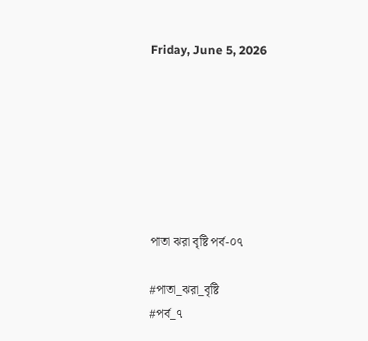Friday, June 5, 2026







পাতা ঝরা বৃষ্টি পর্ব-০৭

#পাতা_ঝরা_বৃষ্টি
#পর্ব_৭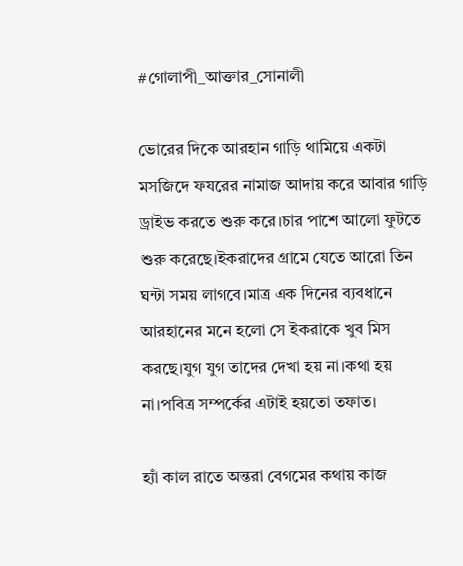#গোলাপী_আক্তার_সোনালী

ভোরের দিকে আরহান গাড়ি থামিয়ে একটা মসজিদে ফযরের নামাজ আদায় করে আবার গাড়ি ড্রাইভ করতে শুরু করে।চার পাশে আলো ফুটতে শুরু করেছে।ইকরাদের গ্রামে যেতে আরো তিন ঘন্টা সময় লাগবে।মাত্র এক দিনের ব্যবধানে আরহানের মনে হলো সে ইকরাকে খুব মিস করছে।যুগ যুগ তাদের দেখা হয় না।কথা হয় না।পবিত্র সম্পর্কের এটাই হয়তো তফাত।

হ্যাঁ কাল রাতে অন্তরা বেগমের কথায় কাজ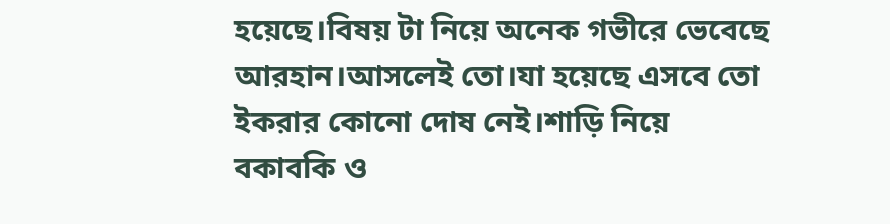হয়েছে।বিষয় টা নিয়ে অনেক গভীরে ভেবেছে আরহান।আসলেই তো।যা হয়েছে এসবে তো ইকরার কোনো দোষ নেই।শাড়ি নিয়ে বকাবকি ও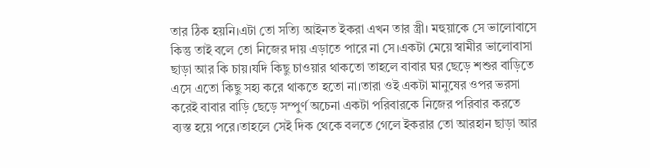তার ঠিক হয়নি।এটা তো সত্যি আইনত ইকরা এখন তার স্ত্রী। মহুয়াকে সে ভালোবাসে কিন্তু তাই বলে তো নিজের দায় এড়াতে পারে না সে।একটা মেয়ে স্বামীর ভালোবাসা ছাড়া আর কি চায়।যদি কিছু চাওয়ার থাকতো তাহলে বাবার ঘর ছেড়ে শশুর বাড়িতে এসে এতো কিছু সহ্য করে থাকতে হতো না।তারা ওই একটা মানুষের ওপর ভরসা করেই বাবার বাড়ি ছেড়ে সম্পুর্ণ অচেনা একটা পরিবারকে নিজের পরিবার করতে ব্যস্ত হয়ে পরে।তাহলে সেই দিক থেকে বলতে গেলে ইকরার তো আরহান ছাড়া আর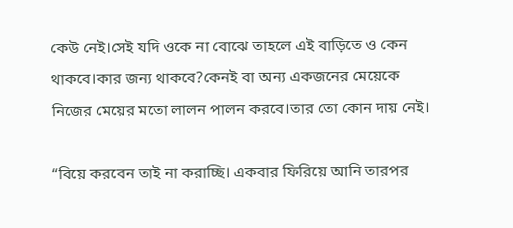কেউ নেই।সেই যদি ওকে না বোঝে তাহলে এই বাড়িতে ও কেন থাকবে।কার জন্য থাকবে?কেনই বা অন্য একজনের মেয়েকে নিজের মেয়ের মতো লালন পালন করবে।তার তো কোন দায় নেই।

“বিয়ে করবেন তাই না করাচ্ছি। একবার ফিরিয়ে আনি তারপর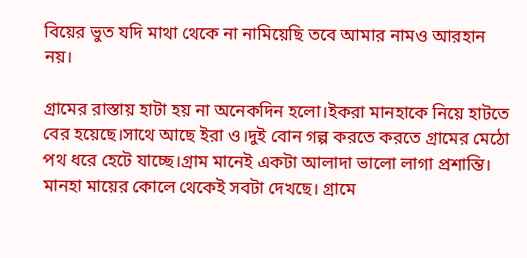বিয়ের ভুত যদি মাথা থেকে না নামিয়েছি তবে আমার নামও আরহান নয়।

গ্রামের রাস্তায় হাটা হয় না অনেকদিন হলো।ইকরা মানহাকে নিয়ে হাটতে বের হয়েছে।সাথে আছে ইরা ও।দুই বোন গল্প করতে করতে গ্রামের মেঠো পথ ধরে হেটে যাচ্ছে।গ্রাম মানেই একটা আলাদা ভালো লাগা প্রশান্তি। মানহা মায়ের কোলে থেকেই সবটা দেখছে। গ্রামে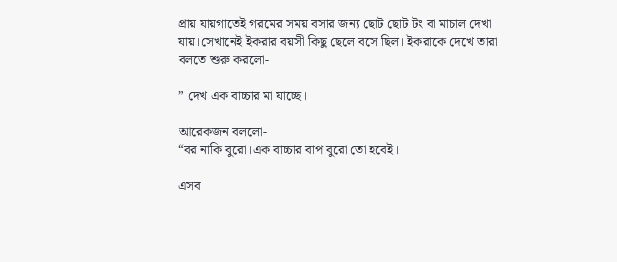প্রায় যায়গাতেই গরমের সময় বসার জন্য ছোট ছোট টং বা মাচাল দেখা যায়।সেখানেই ইকরার বয়সী কিছু ছেলে বসে ছিল। ইকরাকে দেখে তারা বলতে শুরু করলো-

” দেখ এক বাচ্চার মা যাচ্ছে।

আরেকজন বললো-
“বর নাকি বুরো।এক বাচ্চার বাপ বুরো তো হবেই।

এসব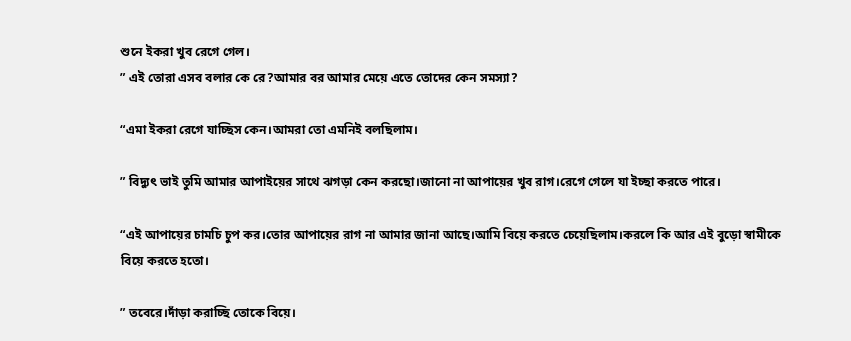শুনে ইকরা খুব রেগে গেল।
” এই তোরা এসব বলার কে রে?আমার বর আমার মেয়ে এতে তোদের কেন সমস্যা?

“এমা ইকরা রেগে যাচ্ছিস কেন।আমরা তো এমনিই বলছিলাম।

” বিদ্যুৎ ভাই তুমি আমার আপাইয়ের সাথে ঝগড়া কেন করছো।জানো না আপায়ের খুব রাগ।রেগে গেলে যা ইচ্ছা করতে পারে।

“এই আপায়ের চামচি চুপ কর।তোর আপায়ের রাগ না আমার জানা আছে।আমি বিয়ে করতে চেয়েছিলাম।করলে কি আর এই বুড়ো স্বামীকে বিয়ে করতে হতো।

” তবেরে।দাঁড়া করাচ্ছি তোকে বিয়ে।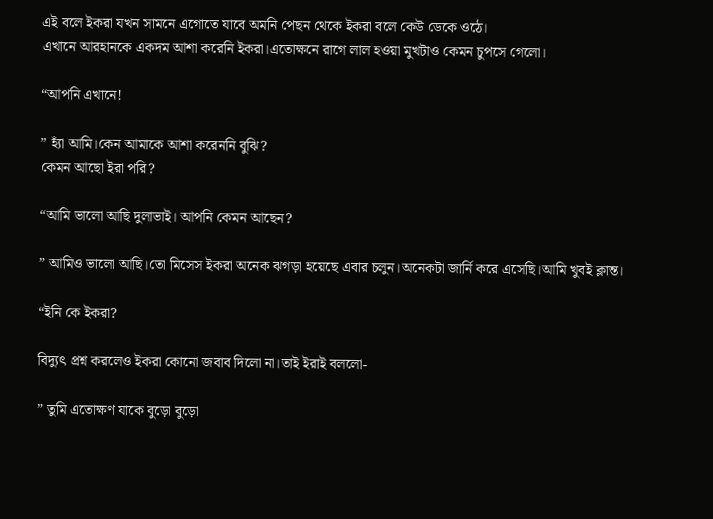এই বলে ইকরা যখন সামনে এগোতে যাবে অমনি পেছন থেকে ইকরা বলে কেউ ডেকে ওঠে।
এখানে আরহানকে একদম আশা করেনি ইকরা।এতোক্ষনে রাগে লাল হওয়া মুখটাও কেমন চুপসে গেলো।

“আপনি এখানে!

” হ্যাঁ আমি।কেন আমাকে আশা করেননি বুঝি?
কেমন আছো ইরা পরি?

“আমি ভালো আছি দুলাভাই। আপনি কেমন আছেন?

” আমিও ভালো আছি।তো মিসেস ইকরা অনেক ঝগড়া হয়েছে এবার চলুন।অনেকটা জার্নি করে এসেছি।আমি খুবই ক্লান্ত।

“ইনি কে ইকরা?

বিদ্যুৎ প্রশ্ন করলেও ইকরা কোনো জবাব দিলো না।তাই ইরাই বললো-

” তুমি এতোক্ষণ যাকে বুড়ো বুড়ো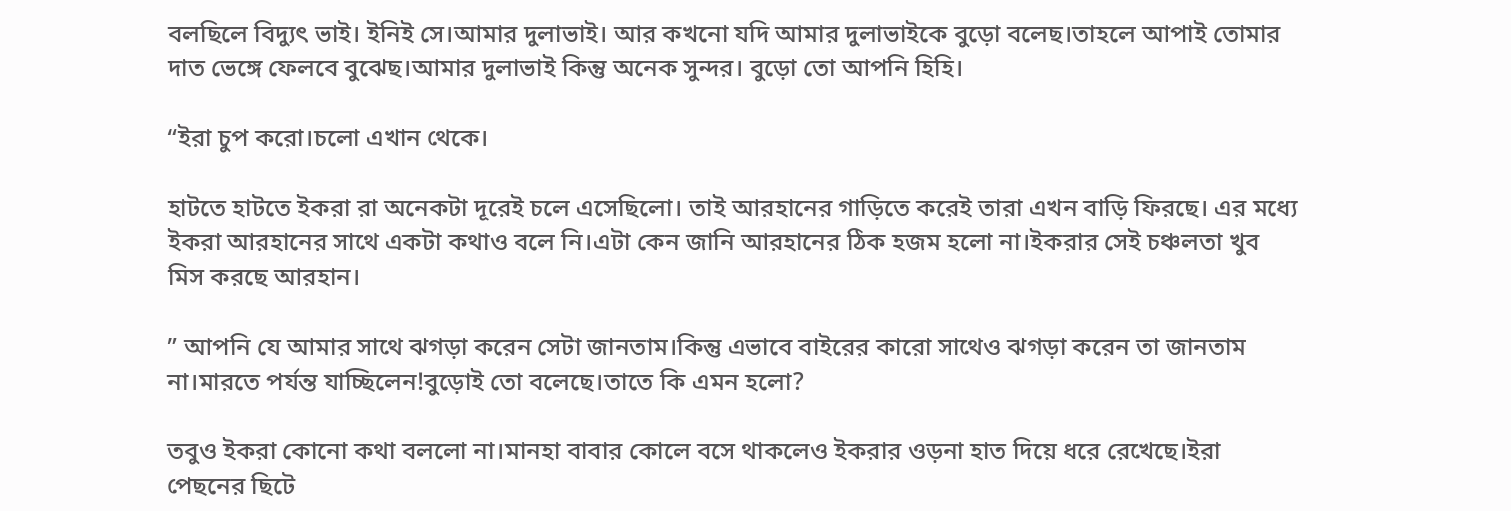বলছিলে বিদ্যুৎ ভাই। ইনিই সে।আমার দুলাভাই। আর কখনো যদি আমার দুলাভাইকে বুড়ো বলেছ।তাহলে আপাই তোমার দাত ভেঙ্গে ফেলবে বুঝেছ।আমার দুলাভাই কিন্তু অনেক সুন্দর। বুড়ো তো আপনি হিহি।

“ইরা চুপ করো।চলো এখান থেকে।

হাটতে হাটতে ইকরা রা অনেকটা দূরেই চলে এসেছিলো। তাই আরহানের গাড়িতে করেই তারা এখন বাড়ি ফিরছে। এর মধ্যে ইকরা আরহানের সাথে একটা কথাও বলে নি।এটা কেন জানি আরহানের ঠিক হজম হলো না।ইকরার সেই চঞ্চলতা খুব মিস করছে আরহান।

” আপনি যে আমার সাথে ঝগড়া করেন সেটা জানতাম।কিন্তু এভাবে বাইরের কারো সাথেও ঝগড়া করেন তা জানতাম না।মারতে পর্যন্ত যাচ্ছিলেন!বুড়োই তো বলেছে।তাতে কি এমন হলো?

তবুও ইকরা কোনো কথা বললো না।মানহা বাবার কোলে বসে থাকলেও ইকরার ওড়না হাত দিয়ে ধরে রেখেছে।ইরা পেছনের ছিটে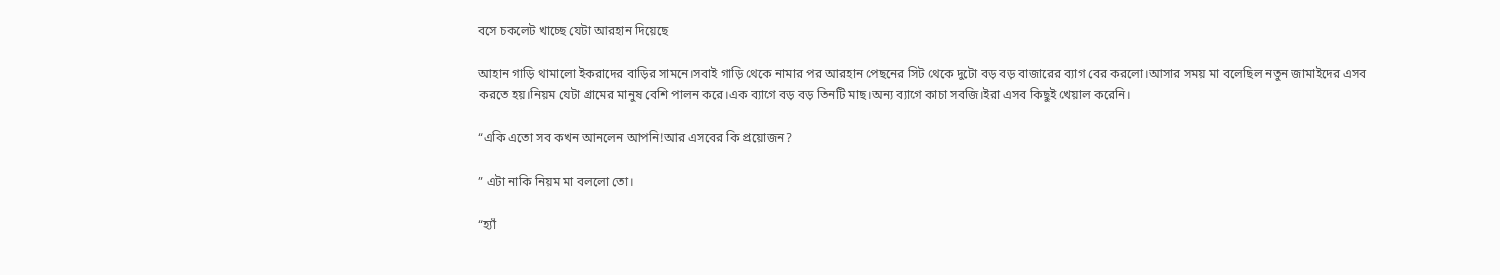বসে চকলেট খাচ্ছে যেটা আরহান দিয়েছে

আহান গাড়ি থামালো ইকরাদের বাড়ির সামনে।সবাই গাড়ি থেকে নামার পর আরহান পেছনের সিট থেকে দুটো বড় বড় বাজারের ব্যাগ বের করলো।আসার সময় মা বলেছিল নতুন জামাইদের এসব করতে হয়।নিয়ম যেটা গ্রামের মানুষ বেশি পালন করে।এক ব্যাগে বড় বড় তিনটি মাছ।অন্য ব্যাগে কাচা সবজি।ইরা এসব কিছুই খেয়াল করেনি।

“একি এতো সব কখন আনলেন আপনি!আর এসবের কি প্রয়োজন?

” এটা নাকি নিয়ম মা বললো তো।

“হ্যাঁ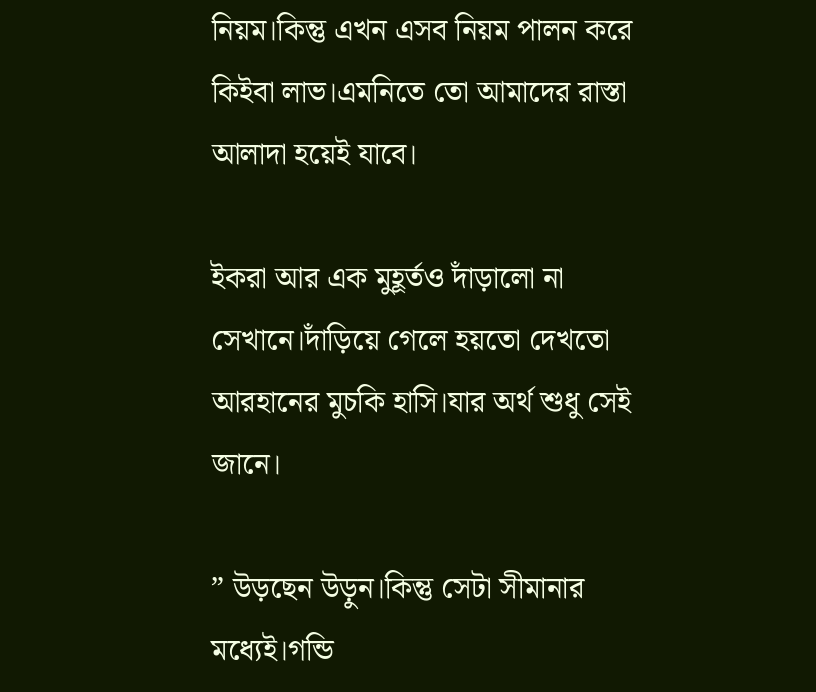নিয়ম।কিন্তু এখন এসব নিয়ম পালন করে কিইবা লাভ।এমনিতে তো আমাদের রাস্তা আলাদা হয়েই যাবে।

ইকরা আর এক মুহূর্তও দাঁড়ালো না সেখানে।দাঁড়িয়ে গেলে হয়তো দেখতো আরহানের মুচকি হাসি।যার অর্থ শুধু সেই জানে।

” উড়ছেন উড়ুন।কিন্তু সেটা সীমানার মধ্যেই।গন্ডি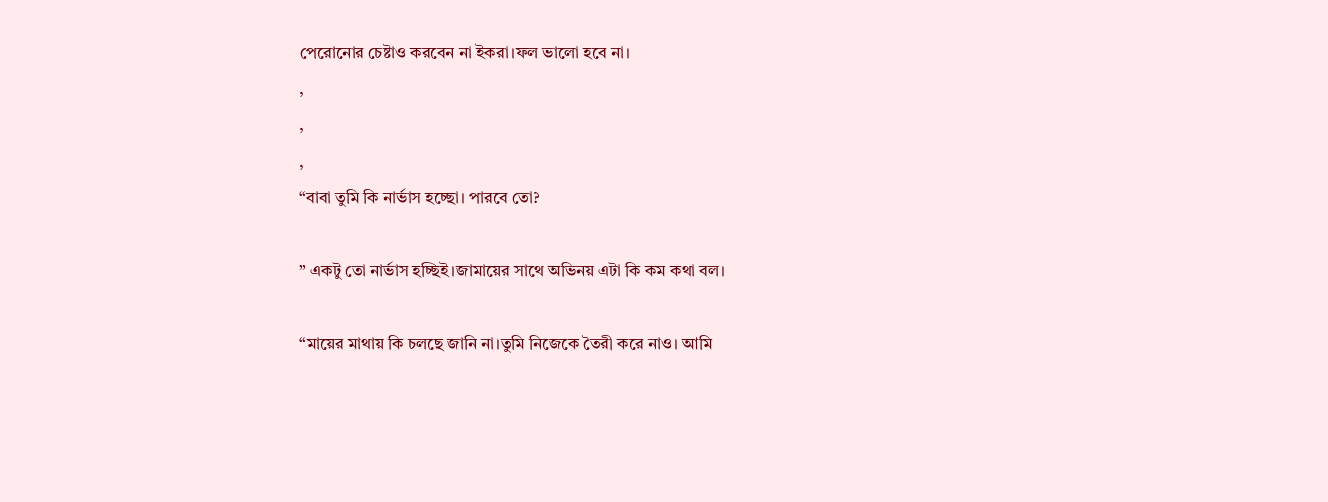পেরোনোর চেষ্টাও করবেন না ইকরা।ফল ভালো হবে না।
,
,
,
“বাবা তুমি কি নার্ভাস হচ্ছো। পারবে তো?

” একটু তো নার্ভাস হচ্ছিই।জামায়ের সাথে অভিনয় এটা কি কম কথা বল।

“মায়ের মাথায় কি চলছে জানি না।তুমি নিজেকে তৈরী করে নাও। আমি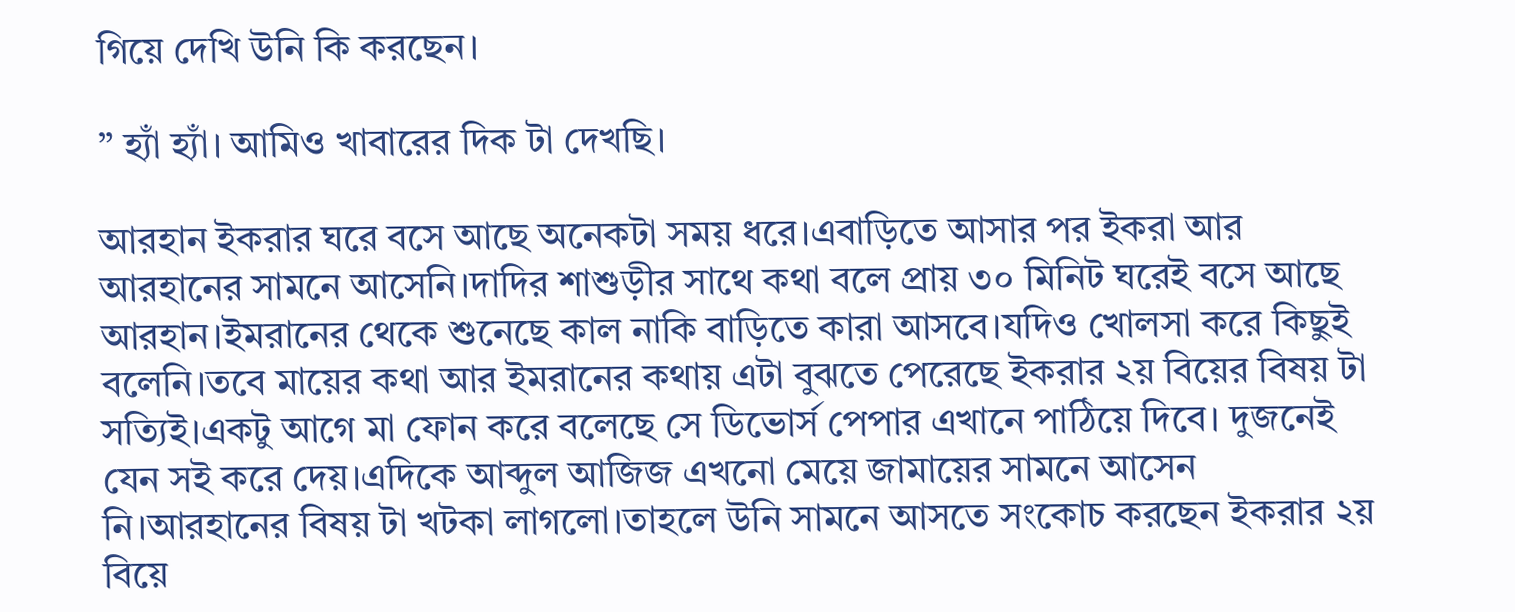গিয়ে দেখি উনি কি করছেন।

” হ্যাঁ হ্যাঁ। আমিও খাবারের দিক টা দেখছি।

আরহান ইকরার ঘরে বসে আছে অনেকটা সময় ধরে।এবাড়িতে আসার পর ইকরা আর আরহানের সামনে আসেনি।দাদির শাশুড়ীর সাথে কথা বলে প্রায় ৩০ মিনিট ঘরেই বসে আছে আরহান।ইমরানের থেকে শুনেছে কাল নাকি বাড়িতে কারা আসবে।যদিও খোলসা করে কিছুই বলেনি।তবে মায়ের কথা আর ইমরানের কথায় এটা বুঝতে পেরেছে ইকরার ২য় বিয়ের বিষয় টা সত্যিই।একটু আগে মা ফোন করে বলেছে সে ডিভোর্স পেপার এখানে পাঠিয়ে দিবে। দুজনেই যেন সই করে দেয়।এদিকে আব্দুল আজিজ এখনো মেয়ে জামায়ের সামনে আসেন নি।আরহানের বিষয় টা খটকা লাগলো।তাহলে উনি সামনে আসতে সংকোচ করছেন ইকরার ২য় বিয়ে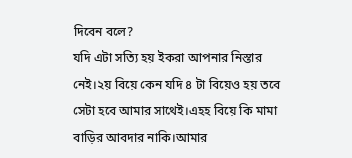দিবেন বলে?
যদি এটা সত্যি হয় ইকরা আপনার নিস্তার নেই।২য় বিয়ে কেন যদি ৪ টা বিয়েও হয় তবে সেটা হবে আমার সাথেই।এহহ বিয়ে কি মামা বাড়ির আবদার নাকি।আমার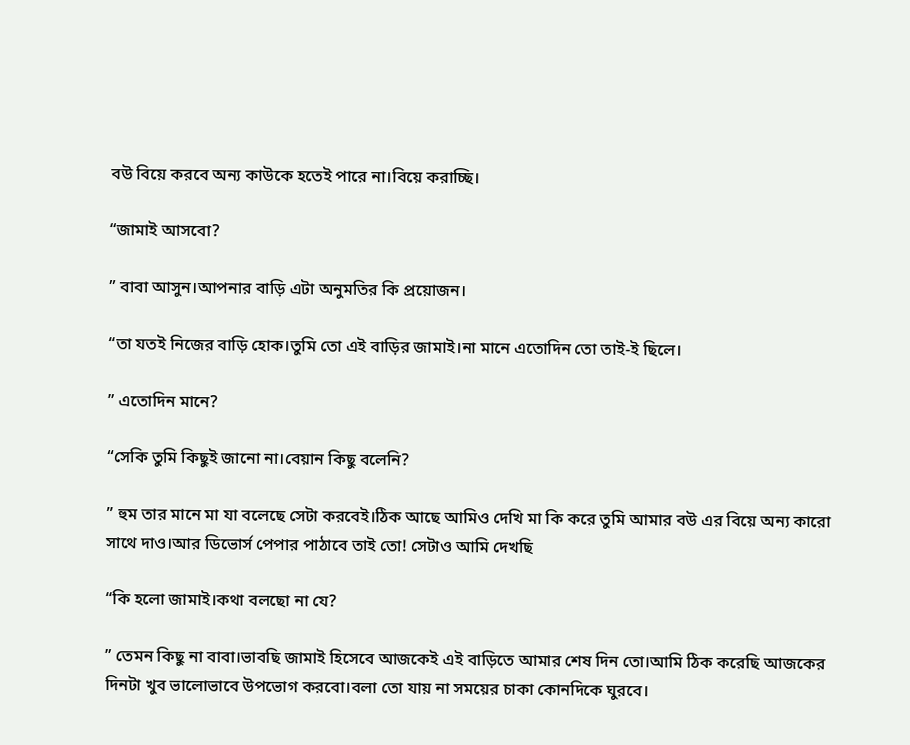বউ বিয়ে করবে অন্য কাউকে হতেই পারে না।বিয়ে করাচ্ছি।

“জামাই আসবো?

” বাবা আসুন।আপনার বাড়ি এটা অনুমতির কি প্রয়োজন।

“তা যতই নিজের বাড়ি হোক।তুমি তো এই বাড়ির জামাই।না মানে এতোদিন তো তাই-ই ছিলে।

” এতোদিন মানে?

“সেকি তুমি কিছুই জানো না।বেয়ান কিছু বলেনি?

” হুম তার মানে মা যা বলেছে সেটা করবেই।ঠিক আছে আমিও দেখি মা কি করে তুমি আমার বউ এর বিয়ে অন্য কারো সাথে দাও।আর ডিভোর্স পেপার পাঠাবে তাই তো! সেটাও আমি দেখছি

“কি হলো জামাই।কথা বলছো না যে?

” তেমন কিছু না বাবা।ভাবছি জামাই হিসেবে আজকেই এই বাড়িতে আমার শেষ দিন তো।আমি ঠিক করেছি আজকের দিনটা খুব ভালোভাবে উপভোগ করবো।বলা তো যায় না সময়ের চাকা কোনদিকে ঘুরবে।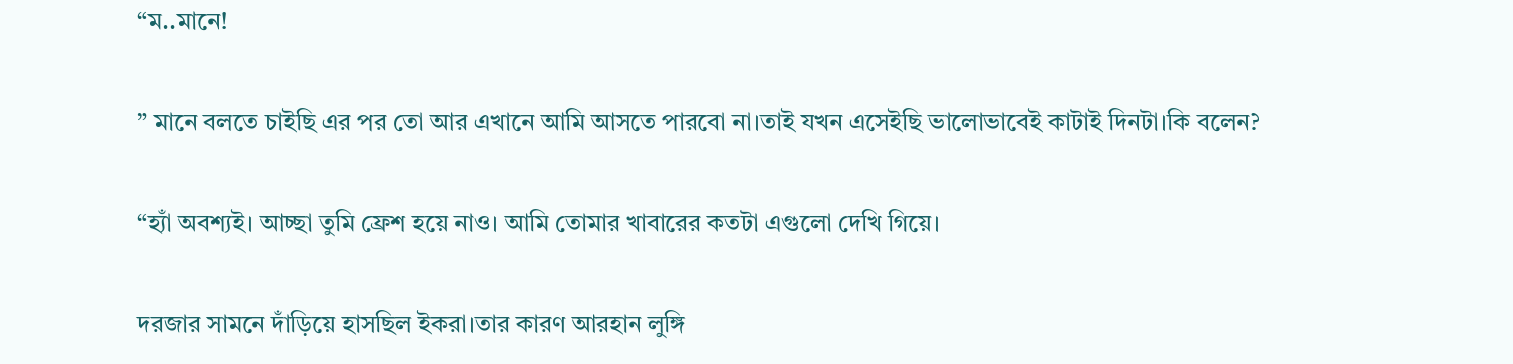“ম..মানে!

” মানে বলতে চাইছি এর পর তো আর এখানে আমি আসতে পারবো না।তাই যখন এসেইছি ভালোভাবেই কাটাই দিনটা।কি বলেন?

“হ্যাঁ অবশ্যই। আচ্ছা তুমি ফ্রেশ হয়ে নাও। আমি তোমার খাবারের কতটা এগুলো দেখি গিয়ে।

দরজার সামনে দাঁড়িয়ে হাসছিল ইকরা।তার কারণ আরহান লুঙ্গি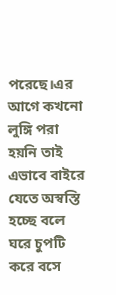পরেছে।এর আগে কখনো লুঙ্গি পরা হয়নি তাই এভাবে বাইরে যেতে অস্বস্তি হচ্ছে বলে ঘরে চুপটি করে বসে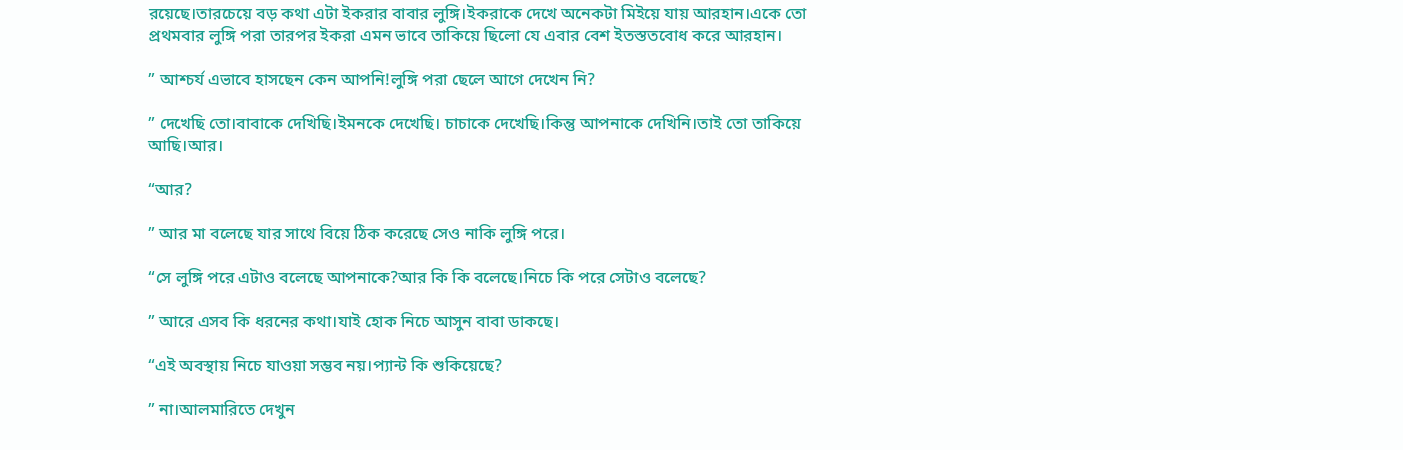রয়েছে।তারচেয়ে বড় কথা এটা ইকরার বাবার লুঙ্গি।ইকরাকে দেখে অনেকটা মিইয়ে যায় আরহান।একে তো প্রথমবার লুঙ্গি পরা তারপর ইকরা এমন ভাবে তাকিয়ে ছিলো যে এবার বেশ ইতস্ততবোধ করে আরহান।

” আশ্চর্য এভাবে হাসছেন কেন আপনি!লুঙ্গি পরা ছেলে আগে দেখেন নি?

” দেখেছি তো।বাবাকে দেখিছি।ইমনকে দেখেছি। চাচাকে দেখেছি।কিন্তু আপনাকে দেখিনি।তাই তো তাকিয়ে আছি।আর।

“আর?

” আর মা বলেছে যার সাথে বিয়ে ঠিক করেছে সেও নাকি লুঙ্গি পরে।

“সে লুঙ্গি পরে এটাও বলেছে আপনাকে?আর কি কি বলেছে।নিচে কি পরে সেটাও বলেছে?

” আরে এসব কি ধরনের কথা।যাই হোক নিচে আসুন বাবা ডাকছে।

“এই অবস্থায় নিচে যাওয়া সম্ভব নয়।প্যান্ট কি শুকিয়েছে?

” না।আলমারিতে দেখুন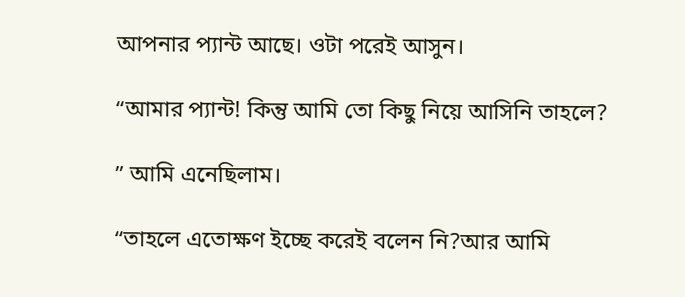আপনার প্যান্ট আছে। ওটা পরেই আসুন।

“আমার প্যান্ট! কিন্তু আমি তো কিছু নিয়ে আসিনি তাহলে?

” আমি এনেছিলাম।

“তাহলে এতোক্ষণ ইচ্ছে করেই বলেন নি?আর আমি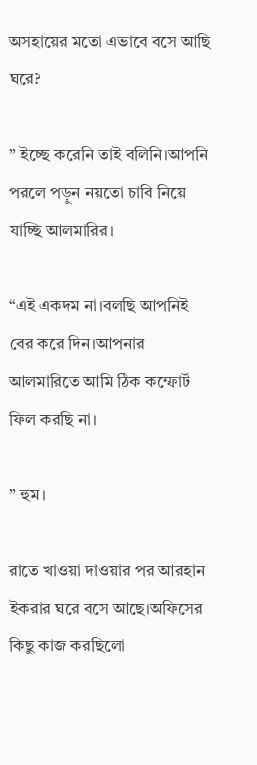অসহায়ের মতো এভাবে বসে আছি ঘরে?

” ইচ্ছে করেনি তাই বলিনি।আপনি পরলে পড়ুন নয়তো চাবি নিয়ে যাচ্ছি আলমারির।

“এই একদম না।বলছি আপনিই বের করে দিন।আপনার আলমারিতে আমি ঠিক কম্ফোর্ট ফিল করছি না।

” হুম।

রাতে খাওয়া দাওয়ার পর আরহান ইকরার ঘরে বসে আছে।অফিসের কিছু কাজ করছিলো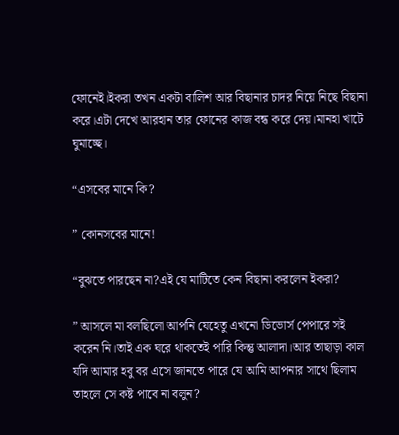ফোনেই।ইকরা তখন একটা বালিশ আর বিছানার চাদর নিয়ে নিছে বিছানা করে।এটা দেখে আরহান তার ফোনের কাজ বন্ধ করে দেয়।মানহা খাটে ঘুমাচ্ছে।

“এসবের মানে কি?

” কোনসবের মানে!

“বুঝতে পারছেন না?এই যে মাটিতে কেন বিছানা করলেন ইকরা?

” আসলে মা বলছিলো আপনি যেহেতু এখনো ডিভোর্স পেপারে সই করেন নি।তাই এক ঘরে থাকতেই পারি কিন্তু আলাদা।আর তাছাড়া কাল যদি আমার হবু বর এসে জানতে পারে যে আমি আপনার সাথে ছিলাম তাহলে সে কষ্ট পাবে না বলুন?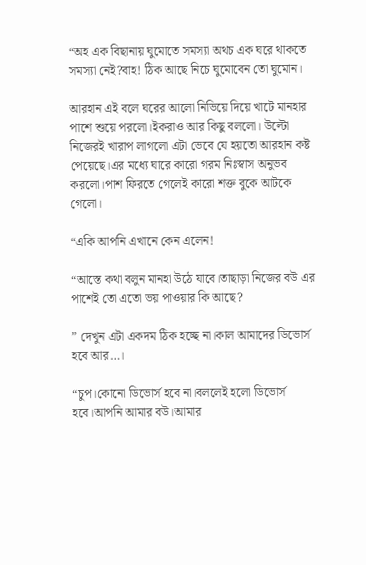“অহ এক বিছানায় ঘুমোতে সমস্যা অথচ এক ঘরে থাকতে সমস্যা নেই?বাহ! ঠিক আছে নিচে ঘুমোবেন তো ঘুমোন।

আরহান এই বলে ঘরের আলো নিভিয়ে দিয়ে খাটে মানহার পাশে শুয়ে পরলো।ইকরাও আর কিছু বললো। উল্টো নিজেরই খারাপ লাগলো এটা ভেবে যে হয়তো আরহান কষ্ট পেয়েছে।এর মধ্যে ঘারে কারো গরম নিঃস্বাস অনুভব করলো।পাশ ফিরতে গেলেই কারো শক্ত বুকে আটকে গেলো।

“একি আপনি এখানে কেন এলেন!

“আস্তে কথা বলুন মানহা উঠে যাবে।তাছাড়া নিজের বউ এর পাশেই তো এতো ভয় পাওয়ার কি আছে?

” দেখুন এটা একদম ঠিক হচ্ছে না।কাল আমাদের ডিভোর্স হবে আর…।

“চুপ।কোনো ডিভোর্স হবে না।বললেই হলো ডিভোর্স হবে।আপনি আমার বউ।আমার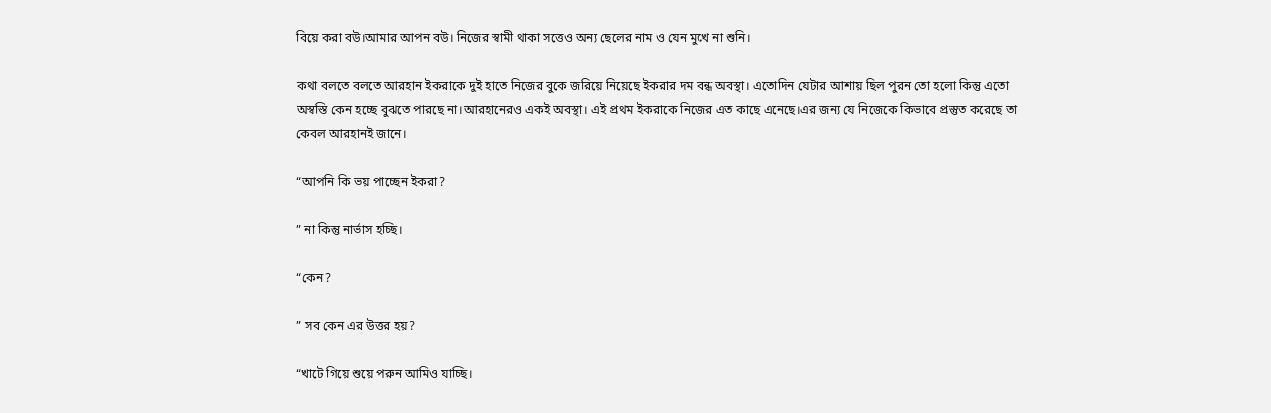বিয়ে করা বউ।আমার আপন বউ। নিজের স্বামী থাকা সত্তেও অন্য ছেলের নাম ও যেন মুখে না শুনি।

কথা বলতে বলতে আরহান ইকরাকে দুই হাতে নিজের বুকে জরিয়ে নিয়েছে ইকরার দম বন্ধ অবস্থা। এতোদিন যেটার আশায় ছিল পুরন তো হলো কিন্তু এতো অস্বস্তি কেন হচ্ছে বুঝতে পারছে না।আরহানেরও একই অবস্থা। এই প্রথম ইকরাকে নিজের এত কাছে এনেছে।এর জন্য যে নিজেকে কিভাবে প্রস্তুত করেছে তা কেবল আরহানই জানে।

“আপনি কি ভয় পাচ্ছেন ইকরা?

” না কিন্তু নার্ভাস হচ্ছি।

“কেন?

” সব কেন এর উত্তর হয়?

“খাটে গিয়ে শুয়ে পরুন আমিও যাচ্ছি।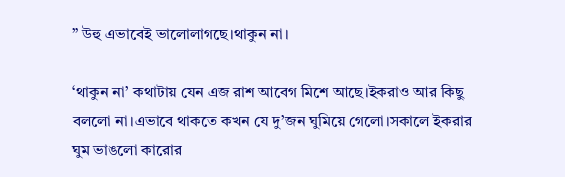” উহু এভাবেই ভালোলাগছে।থাকুন না।

‘থাকুন না’ কথাটায় যেন এজ রাশ আবেগ মিশে আছে।ইকরাও আর কিছু বললো না।এভাবে থাকতে কখন যে দু’জন ঘুমিয়ে গেলো।সকালে ইকরার ঘুম ভাঙলো কারোর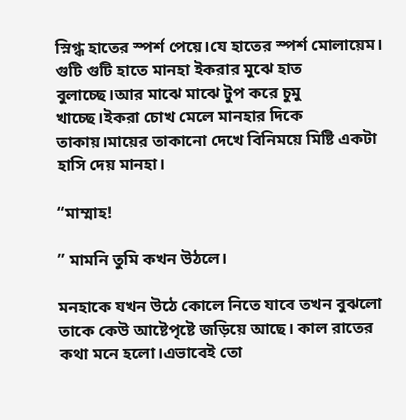স্নিগ্ধ হাতের স্পর্শ পেয়ে।যে হাতের স্পর্শ মোলায়েম। গুটি গুটি হাতে মানহা ইকরার মুঝে হাত বুলাচ্ছে।আর মাঝে মাঝে টুপ করে চুমু খাচ্ছে।ইকরা চোখ মেলে মানহার দিকে তাকায়।মায়ের তাকানো দেখে বিনিময়ে মিষ্টি একটা হাসি দেয় মানহা।

“মাম্মাহ!

” মামনি তুমি কখন উঠলে।

মনহাকে যখন উঠে কোলে নিতে যাবে তখন বুঝলো তাকে কেউ আষ্টেপৃষ্টে জড়িয়ে আছে। কাল রাতের কথা মনে হলো।এভাবেই তো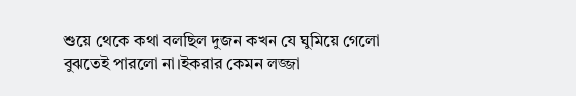শুয়ে থেকে কথা বলছিল দুজন কখন যে ঘুমিয়ে গেলো বুঝতেই পারলো না।ইকরার কেমন লজ্জা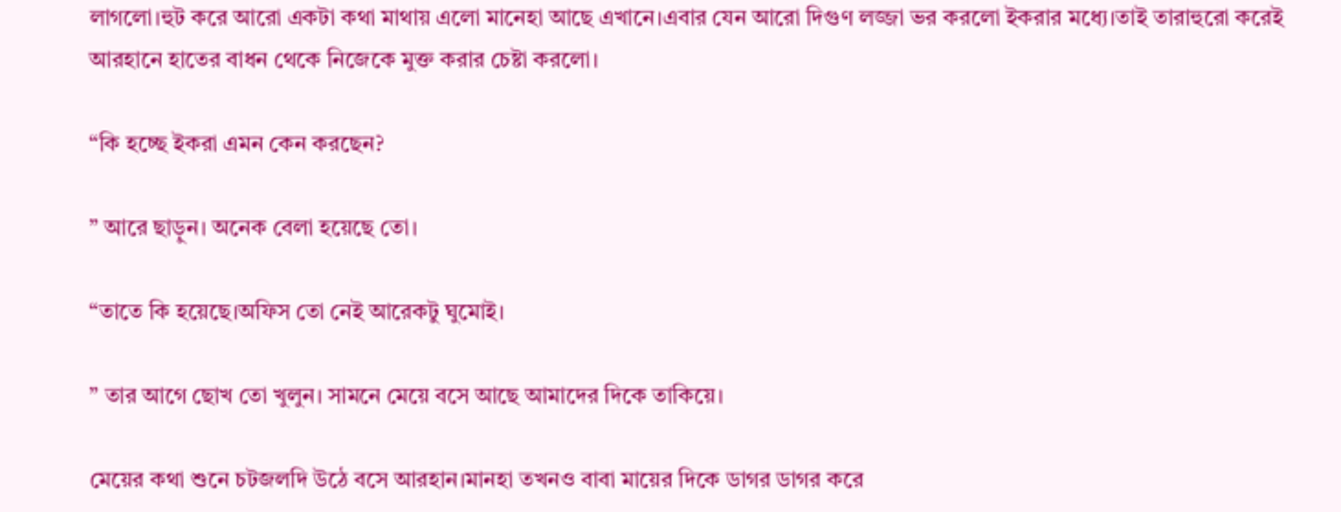লাগলো।হুট করে আরো একটা কথা মাথায় এলো মানেহা আছে এখানে।এবার যেন আরো দিগুণ লজ্জা ভর করলো ইকরার মধ্যে।তাই তারাহুরো করেই আরহানে হাতের বাধন থেকে নিজেকে মুক্ত করার চেষ্টা করলো।

“কি হচ্ছে ইকরা এমন কেন করছেন?

” আরে ছাড়ুন। অনেক বেলা হয়েছে তো।

“তাতে কি হয়েছে।অফিস তো নেই আরেকটু ঘুমোই।

” তার আগে ছোখ তো খুলুন। সামনে মেয়ে বসে আছে আমাদের দিকে তাকিয়ে।

মেয়ের কথা শুনে চটজলদি উঠে বসে আরহান।মানহা তখনও বাবা মায়ের দিকে ডাগর ডাগর করে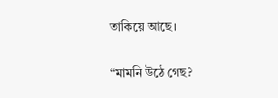তাকিয়ে আছে।

“মামনি উঠে গেছ?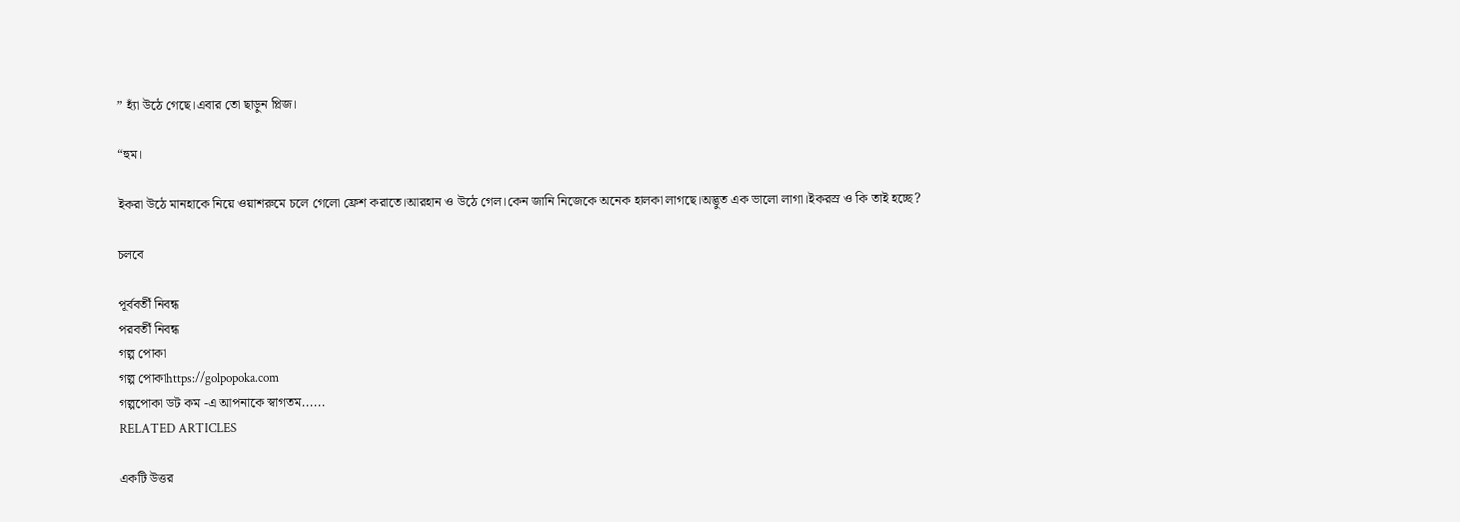” হ্যাঁ উঠে গেছে।এবার তো ছাড়ুন প্লিজ।

“হুম।

ইকরা উঠে মানহাকে নিয়ে ওয়াশরুমে চলে গেলো ফ্রেশ করাতে।আরহান ও উঠে গেল।কেন জানি নিজেকে অনেক হালকা লাগছে।অদ্ভুত এক ভালো লাগা।ইকরস্র ও কি তাই হচ্ছে?

চলবে

পূর্ববর্তী নিবন্ধ
পরবর্তী নিবন্ধ
গল্প পোকা
গল্প পোকাhttps://golpopoka.com
গল্পপোকা ডট কম -এ আপনাকে স্বাগতম......
RELATED ARTICLES

একটি উত্তর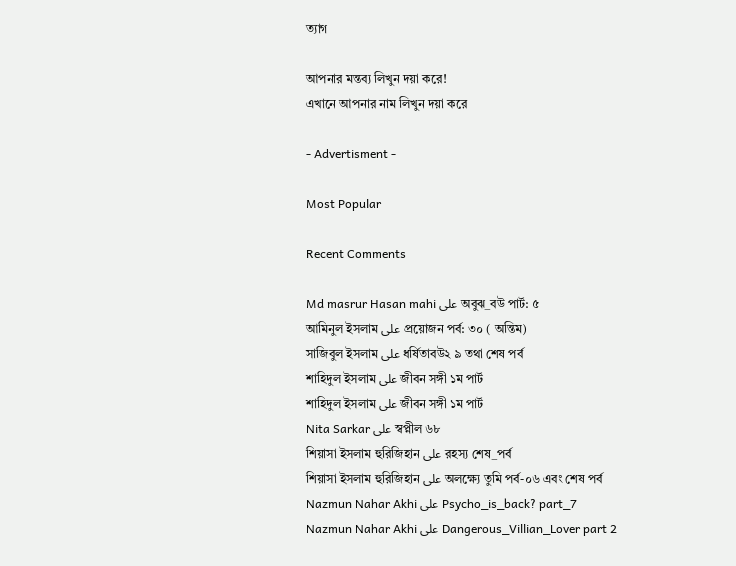ত্যাগ

আপনার মন্তব্য লিখুন দয়া করে!
এখানে আপনার নাম লিখুন দয়া করে

- Advertisment -

Most Popular

Recent Comments

Md masrur Hasan mahi على অবুঝ_বউ পার্ট: ৫
আমিনুল ইসলাম على প্রয়োজন পর্ব: ৩০ ( অন্তিম)
সাজিবুল ইসলাম على ধর্ষিতাবউ২ ৯ তথা শেষ পর্ব
শাহিদুল ইসলাম على জীবন সঙ্গী ১ম পার্ট
শাহিদুল ইসলাম على জীবন সঙ্গী ১ম পার্ট
Nita Sarkar على স্বপ্নীল ৬৮
শিয়াসা ইসলাম হুরিজিহান على রহস্য শেষ_পর্ব
শিয়াসা ইসলাম হুরিজিহান على অলক্ষ্যে তুমি পর্ব-০৬ এবং শেষ পর্ব
Nazmun Nahar Akhi على Psycho_is_back? part_7
Nazmun Nahar Akhi على Dangerous_Villian_Lover part 2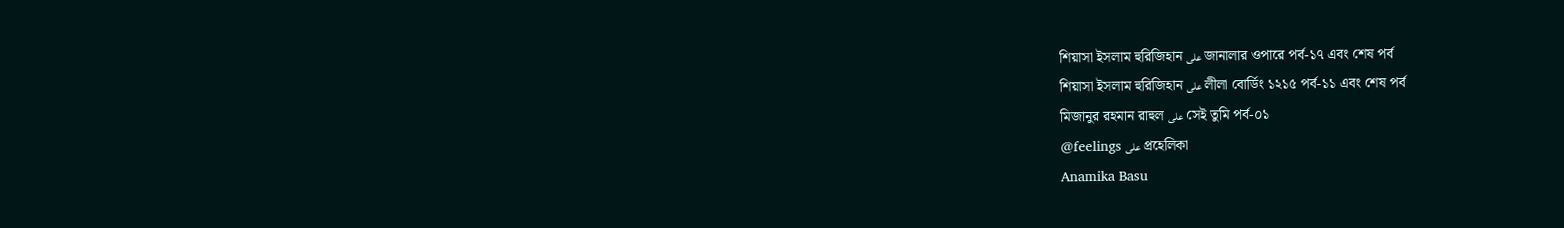শিয়াসা ইসলাম হুরিজিহান على জানালার ওপারে পর্ব-১৭ এবং শেষ পর্ব
শিয়াসা ইসলাম হুরিজিহান على লীলা বোর্ডিং ১২১৫ পর্ব-১১ এবং শেষ পর্ব
মিজানুর রহমান রাহুল على সেই তুমি পর্ব-০১
@feelings على প্রহেলিকা
Anamika Basu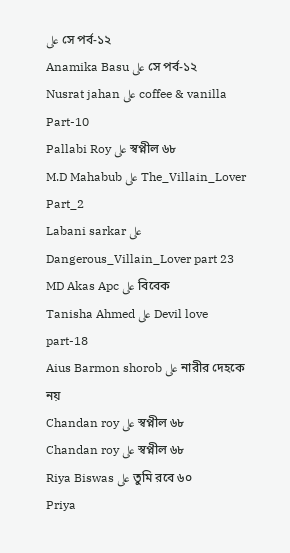على সে পর্ব-১২
Anamika Basu على সে পর্ব-১২
Nusrat jahan على coffee & vanilla Part-10
Pallabi Roy على স্বপ্নীল ৬৮
M.D Mahabub على The_Villain_Lover Part_2
Labani sarkar على Dangerous_Villain_Lover part 23
MD Akas Apc على বিবেক
Tanisha Ahmed على Devil love part-18
Aius Barmon shorob على নারীর দেহকে নয়
Chandan roy على স্বপ্নীল ৬৮
Chandan roy على স্বপ্নীল ৬৮
Riya Biswas على তুমি রবে ৬০
Priya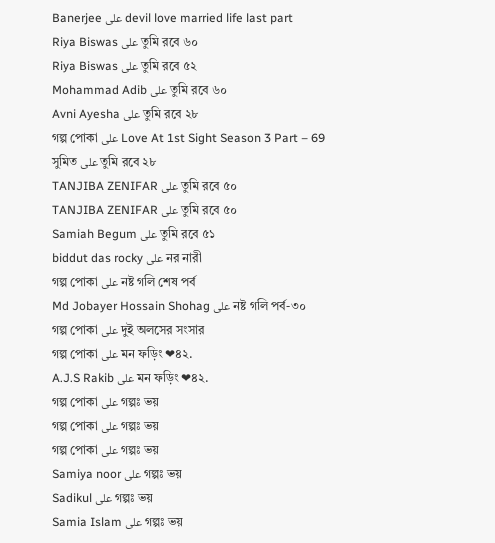Banerjee على devil love married life last part
Riya Biswas على তুমি রবে ৬০
Riya Biswas على তুমি রবে ৫২
Mohammad Adib على তুমি রবে ৬০
Avni Ayesha على তুমি রবে ২৮
গল্প পোকা على Love At 1st Sight Season 3 Part – 69
সুমিত على তুমি রবে ২৮
TANJIBA ZENIFAR على তুমি রবে ৫০
TANJIBA ZENIFAR على তুমি রবে ৫০
Samiah Begum على তুমি রবে ৫১
biddut das rocky على নর নারী
গল্প পোকা على নষ্ট গলি শেষ পর্ব
Md Jobayer Hossain Shohag على নষ্ট গলি পর্ব-৩০
গল্প পোকা على দুই অলসের সংসার
গল্প পোকা على মন ফড়িং ❤৪২.
A.J.S Rakib على মন ফড়িং ❤৪২.
গল্প পোকা على গল্পঃ ভয়
গল্প পোকা على গল্পঃ ভয়
গল্প পোকা على গল্পঃ ভয়
Samiya noor على গল্পঃ ভয়
Sadikul على গল্পঃ ভয়
Samia Islam على গল্পঃ ভয়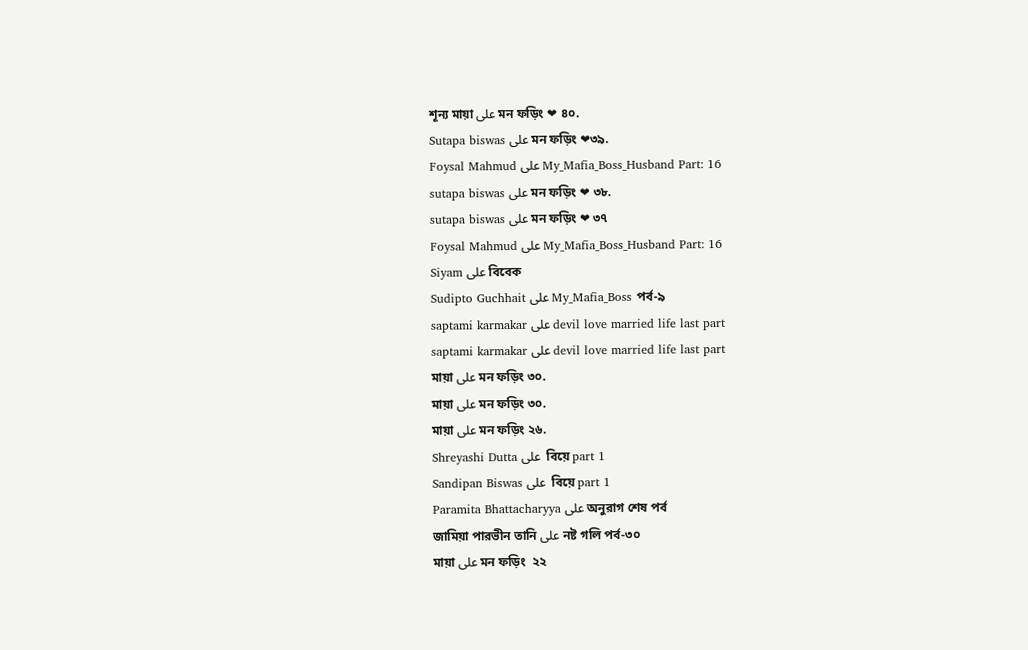শূন্য মায়া على মন ফড়িং ❤ ৪০.
Sutapa biswas على মন ফড়িং ❤৩৯.
Foysal Mahmud على My_Mafia_Boss_Husband Part: 16
sutapa biswas على মন ফড়িং ❤ ৩৮.
sutapa biswas على মন ফড়িং ❤ ৩৭
Foysal Mahmud على My_Mafia_Boss_Husband Part: 16
Siyam على বিবেক
Sudipto Guchhait على My_Mafia_Boss পর্ব-৯
saptami karmakar على devil love married life last part
saptami karmakar على devil love married life last part
মায়া على মন ফড়িং ৩০.
মায়া على মন ফড়িং ৩০.
মায়া على মন ফড়িং ২৬.
Shreyashi Dutta على  বিয়ে part 1
Sandipan Biswas على  বিয়ে part 1
Paramita Bhattacharyya على অনুরাগ শেষ পর্ব
জামিয়া পারভীন তানি على নষ্ট গলি পর্ব-৩০
মায়া على মন ফড়িং  ২২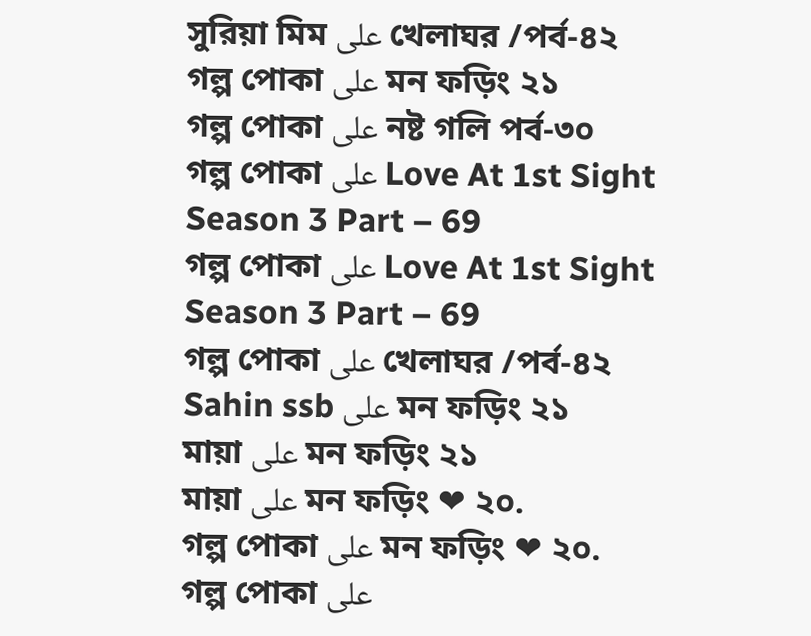সুরিয়া মিম على খেলাঘর /পর্ব-৪২
গল্প পোকা على মন ফড়িং ২১
গল্প পোকা على নষ্ট গলি পর্ব-৩০
গল্প পোকা على Love At 1st Sight Season 3 Part – 69
গল্প পোকা على Love At 1st Sight Season 3 Part – 69
গল্প পোকা على খেলাঘর /পর্ব-৪২
Sahin ssb على মন ফড়িং ২১
মায়া على মন ফড়িং ২১
মায়া على মন ফড়িং ❤ ২০.
গল্প পোকা على মন ফড়িং ❤ ২০.
গল্প পোকা على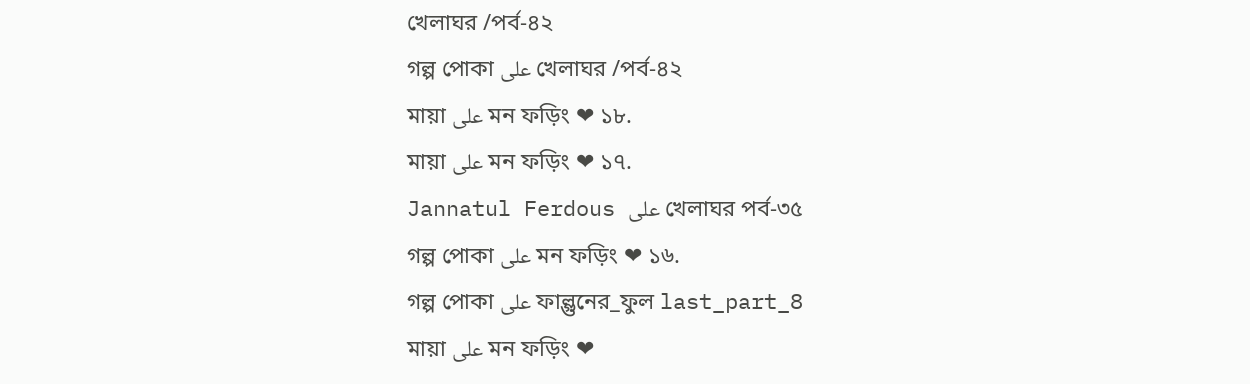খেলাঘর /পর্ব-৪২
গল্প পোকা على খেলাঘর /পর্ব-৪২
মায়া على মন ফড়িং ❤ ১৮.
মায়া على মন ফড়িং ❤ ১৭.
Jannatul Ferdous على খেলাঘর পর্ব-৩৫
গল্প পোকা على মন ফড়িং ❤ ১৬.
গল্প পোকা على ফাল্গুনের_ফুল last_part_8
মায়া على মন ফড়িং ❤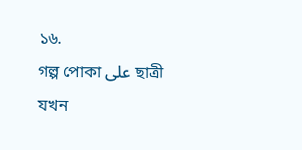১৬.
গল্প পোকা على ছাত্রী যখন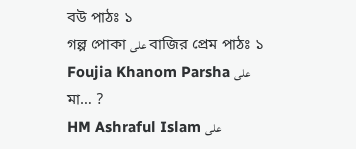বউ পাঠঃ ১
গল্প পোকা على বাজির প্রেম পাঠঃ ১
Foujia Khanom Parsha على মা… ?
HM Ashraful Islam على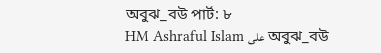অবুঝ_বউ পার্ট: ৮
HM Ashraful Islam على অবুঝ_বউ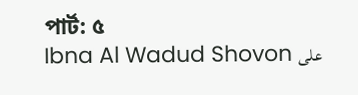পার্ট: ৫
Ibna Al Wadud Shovon على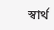স্বার্থ